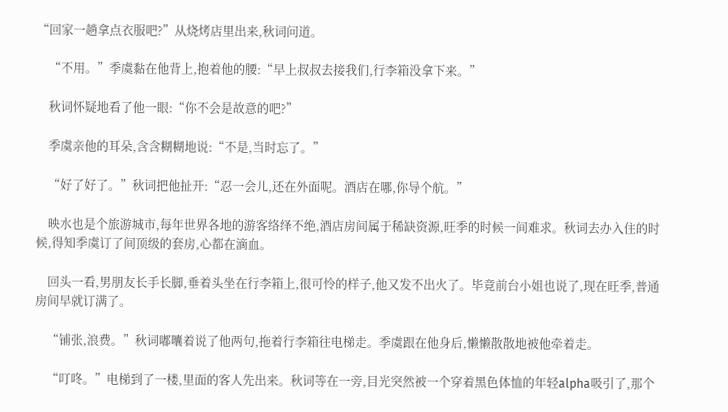“回家一趟拿点衣服吧?”从烧烤店里出来,秋词问道。

    “不用。”季虞黏在他背上,抱着他的腰:“早上叔叔去接我们,行李箱没拿下来。”

    秋词怀疑地看了他一眼:“你不会是故意的吧?”

    季虞亲他的耳朵,含含糊糊地说:“不是,当时忘了。”

    “好了好了。”秋词把他扯开:“忍一会儿,还在外面呢。酒店在哪,你导个航。”

    映水也是个旅游城市,每年世界各地的游客络绎不绝,酒店房间属于稀缺资源,旺季的时候一间难求。秋词去办入住的时候,得知季虞订了间顶级的套房,心都在滴血。

    回头一看,男朋友长手长脚,垂着头坐在行李箱上,很可怜的样子,他又发不出火了。毕竟前台小姐也说了,现在旺季,普通房间早就订满了。

    “铺张,浪费。”秋词嘟囔着说了他两句,拖着行李箱往电梯走。季虞跟在他身后,懒懒散散地被他牵着走。

    “叮咚。”电梯到了一楼,里面的客人先出来。秋词等在一旁,目光突然被一个穿着黑色体恤的年轻alpha吸引了,那个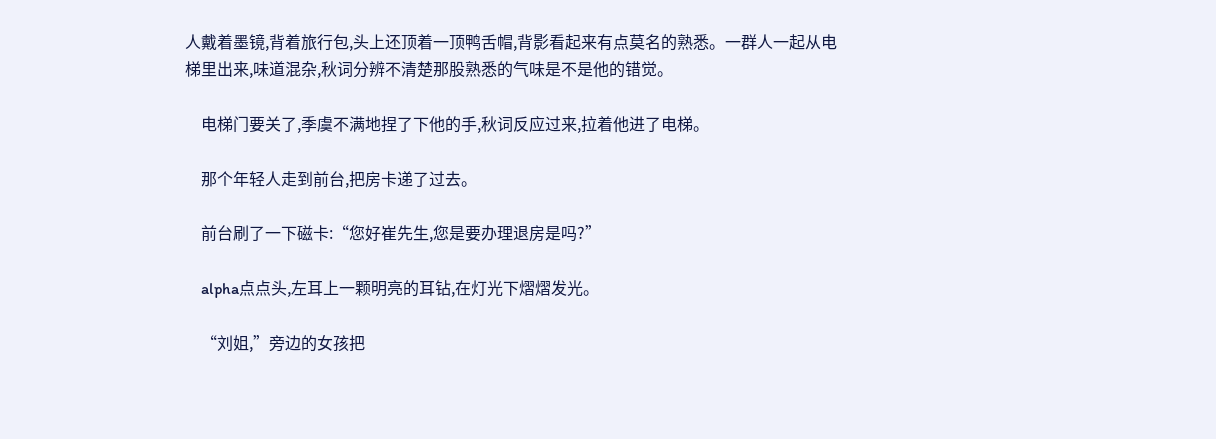人戴着墨镜,背着旅行包,头上还顶着一顶鸭舌帽,背影看起来有点莫名的熟悉。一群人一起从电梯里出来,味道混杂,秋词分辨不清楚那股熟悉的气味是不是他的错觉。

    电梯门要关了,季虞不满地捏了下他的手,秋词反应过来,拉着他进了电梯。

    那个年轻人走到前台,把房卡递了过去。

    前台刷了一下磁卡:“您好崔先生,您是要办理退房是吗?”

    alpha点点头,左耳上一颗明亮的耳钻,在灯光下熠熠发光。

    “刘姐,”旁边的女孩把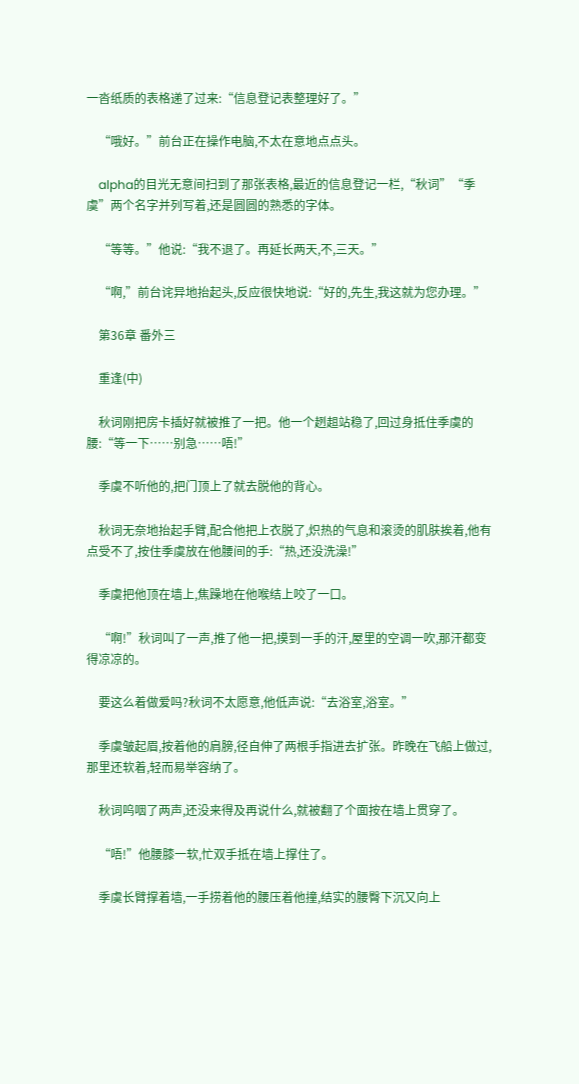一沓纸质的表格递了过来:“信息登记表整理好了。”

    “哦好。”前台正在操作电脑,不太在意地点点头。

    alpha的目光无意间扫到了那张表格,最近的信息登记一栏,“秋词”“季虞”两个名字并列写着,还是圆圆的熟悉的字体。

    “等等。”他说:“我不退了。再延长两天,不,三天。”

    “啊,”前台诧异地抬起头,反应很快地说:“好的,先生,我这就为您办理。”

    第36章 番外三

    重逢(中)

    秋词刚把房卡插好就被推了一把。他一个趔趄站稳了,回过身抵住季虞的腰:“等一下……别急……唔!”

    季虞不听他的,把门顶上了就去脱他的背心。

    秋词无奈地抬起手臂,配合他把上衣脱了,炽热的气息和滚烫的肌肤挨着,他有点受不了,按住季虞放在他腰间的手:“热,还没洗澡!”

    季虞把他顶在墙上,焦躁地在他喉结上咬了一口。

    “啊!”秋词叫了一声,推了他一把,摸到一手的汗,屋里的空调一吹,那汗都变得凉凉的。

    要这么着做爱吗?秋词不太愿意,他低声说:“去浴室,浴室。”

    季虞皱起眉,按着他的肩膀,径自伸了两根手指进去扩张。昨晚在飞船上做过,那里还软着,轻而易举容纳了。

    秋词呜咽了两声,还没来得及再说什么,就被翻了个面按在墙上贯穿了。

    “唔!”他腰膝一软,忙双手抵在墙上撑住了。

    季虞长臂撑着墙,一手捞着他的腰压着他撞,结实的腰臀下沉又向上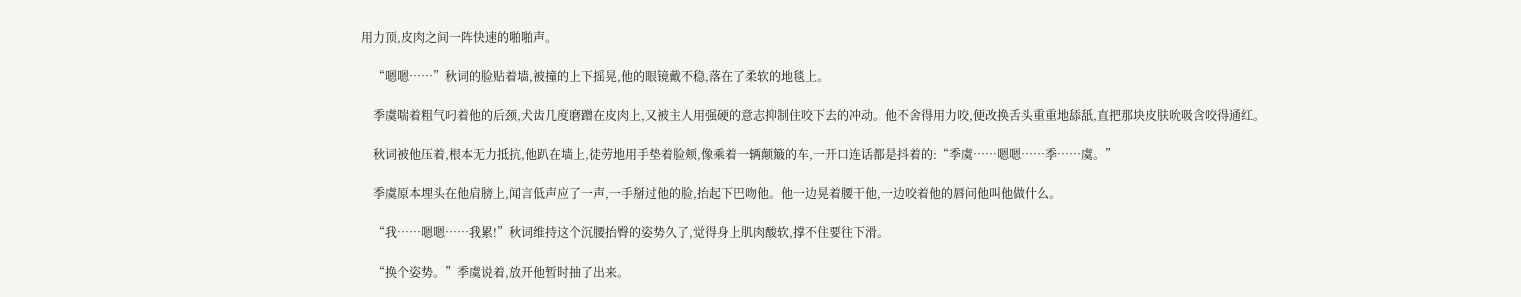用力顶,皮肉之间一阵快速的啪啪声。

    “嗯嗯……”秋词的脸贴着墙,被撞的上下摇晃,他的眼镜戴不稳,落在了柔软的地毯上。

    季虞喘着粗气叼着他的后颈,犬齿几度磨蹭在皮肉上,又被主人用强硬的意志抑制住咬下去的冲动。他不舍得用力咬,便改换舌头重重地舔舐,直把那块皮肤吮吸含咬得通红。

    秋词被他压着,根本无力抵抗,他趴在墙上,徒劳地用手垫着脸颊,像乘着一辆颠簸的车,一开口连话都是抖着的:“季虞……嗯嗯……季……虞。”

    季虞原本埋头在他肩膀上,闻言低声应了一声,一手掰过他的脸,抬起下巴吻他。他一边晃着腰干他,一边咬着他的唇问他叫他做什么。

    “我……嗯嗯……我累!”秋词维持这个沉腰抬臀的姿势久了,觉得身上肌肉酸软,撑不住要往下滑。

    “换个姿势。”季虞说着,放开他暂时抽了出来。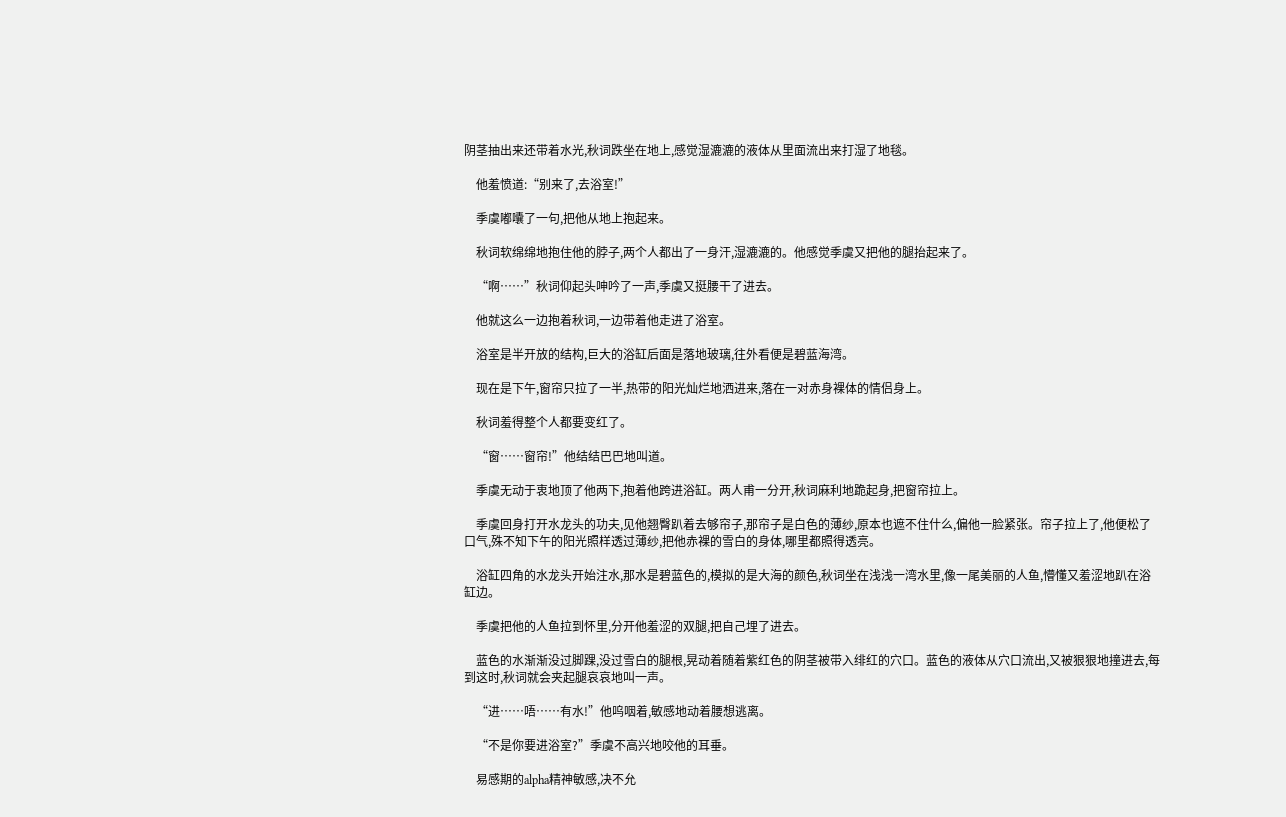阴茎抽出来还带着水光,秋词跌坐在地上,感觉湿漉漉的液体从里面流出来打湿了地毯。

    他羞愤道:“别来了,去浴室!”

    季虞嘟囔了一句,把他从地上抱起来。

    秋词软绵绵地抱住他的脖子,两个人都出了一身汗,湿漉漉的。他感觉季虞又把他的腿抬起来了。

    “啊……”秋词仰起头呻吟了一声,季虞又挺腰干了进去。

    他就这么一边抱着秋词,一边带着他走进了浴室。

    浴室是半开放的结构,巨大的浴缸后面是落地玻璃,往外看便是碧蓝海湾。

    现在是下午,窗帘只拉了一半,热带的阳光灿烂地洒进来,落在一对赤身裸体的情侣身上。

    秋词羞得整个人都要变红了。

    “窗……窗帘!”他结结巴巴地叫道。

    季虞无动于衷地顶了他两下,抱着他跨进浴缸。两人甫一分开,秋词麻利地跪起身,把窗帘拉上。

    季虞回身打开水龙头的功夫,见他翘臀趴着去够帘子,那帘子是白色的薄纱,原本也遮不住什么,偏他一脸紧张。帘子拉上了,他便松了口气,殊不知下午的阳光照样透过薄纱,把他赤裸的雪白的身体,哪里都照得透亮。

    浴缸四角的水龙头开始注水,那水是碧蓝色的,模拟的是大海的颜色,秋词坐在浅浅一湾水里,像一尾美丽的人鱼,懵懂又羞涩地趴在浴缸边。

    季虞把他的人鱼拉到怀里,分开他羞涩的双腿,把自己埋了进去。

    蓝色的水渐渐没过脚踝,没过雪白的腿根,晃动着随着紫红色的阴茎被带入绯红的穴口。蓝色的液体从穴口流出,又被狠狠地撞进去,每到这时,秋词就会夹起腿哀哀地叫一声。

    “进……唔……有水!”他呜咽着,敏感地动着腰想逃离。

    “不是你要进浴室?”季虞不高兴地咬他的耳垂。

    易感期的alpha精神敏感,决不允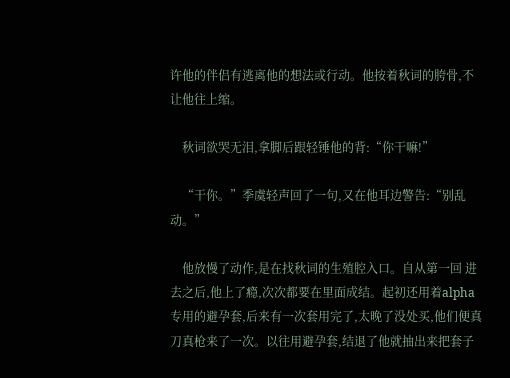许他的伴侣有逃离他的想法或行动。他按着秋词的胯骨,不让他往上缩。

    秋词欲哭无泪,拿脚后跟轻锤他的背:“你干嘛!”

    “干你。”季虞轻声回了一句,又在他耳边警告:“别乱动。”

    他放慢了动作,是在找秋词的生殖腔入口。自从第一回 进去之后,他上了瘾,次次都要在里面成结。起初还用着alpha专用的避孕套,后来有一次套用完了,太晚了没处买,他们便真刀真枪来了一次。以往用避孕套,结退了他就抽出来把套子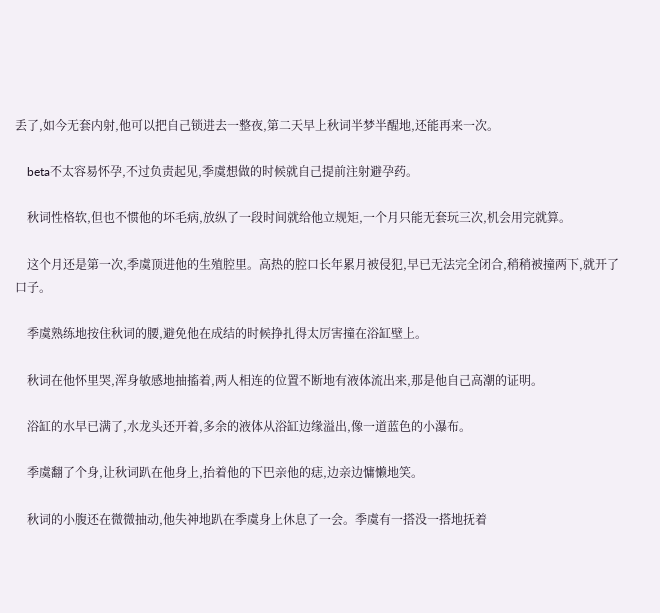丢了,如今无套内射,他可以把自己锁进去一整夜,第二天早上秋词半梦半醒地,还能再来一次。

    beta不太容易怀孕,不过负责起见,季虞想做的时候就自己提前注射避孕药。

    秋词性格软,但也不惯他的坏毛病,放纵了一段时间就给他立规矩,一个月只能无套玩三次,机会用完就算。

    这个月还是第一次,季虞顶进他的生殖腔里。高热的腔口长年累月被侵犯,早已无法完全闭合,稍稍被撞两下,就开了口子。

    季虞熟练地按住秋词的腰,避免他在成结的时候挣扎得太厉害撞在浴缸壁上。

    秋词在他怀里哭,浑身敏感地抽搐着,两人相连的位置不断地有液体流出来,那是他自己高潮的证明。

    浴缸的水早已满了,水龙头还开着,多余的液体从浴缸边缘溢出,像一道蓝色的小瀑布。

    季虞翻了个身,让秋词趴在他身上,抬着他的下巴亲他的痣,边亲边慵懒地笑。

    秋词的小腹还在微微抽动,他失神地趴在季虞身上休息了一会。季虞有一搭没一搭地抚着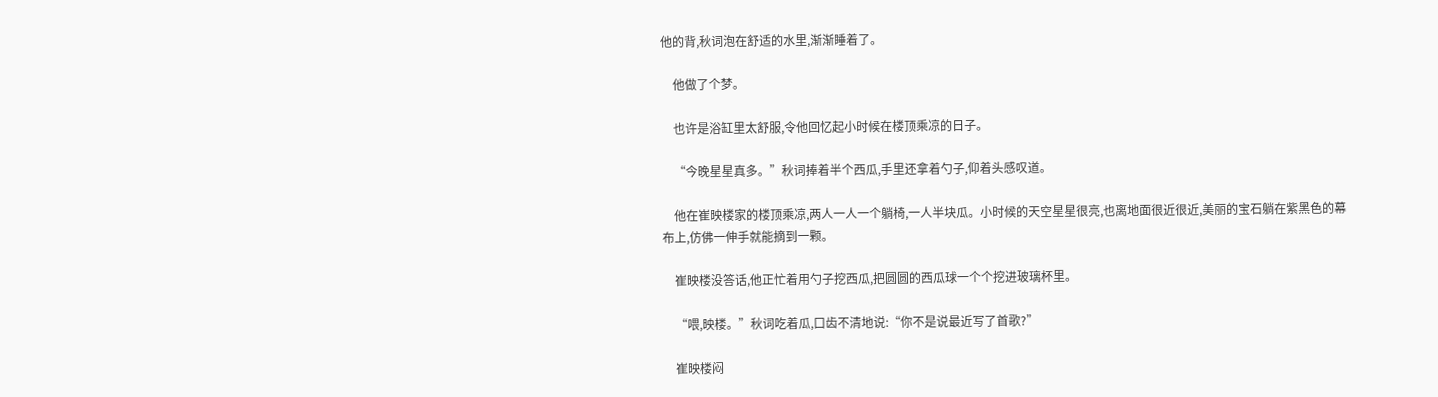他的背,秋词泡在舒适的水里,渐渐睡着了。

    他做了个梦。

    也许是浴缸里太舒服,令他回忆起小时候在楼顶乘凉的日子。

    “今晚星星真多。”秋词捧着半个西瓜,手里还拿着勺子,仰着头感叹道。

    他在崔映楼家的楼顶乘凉,两人一人一个躺椅,一人半块瓜。小时候的天空星星很亮,也离地面很近很近,美丽的宝石躺在紫黑色的幕布上,仿佛一伸手就能摘到一颗。

    崔映楼没答话,他正忙着用勺子挖西瓜,把圆圆的西瓜球一个个挖进玻璃杯里。

    “喂,映楼。”秋词吃着瓜,口齿不清地说:“你不是说最近写了首歌?”

    崔映楼闷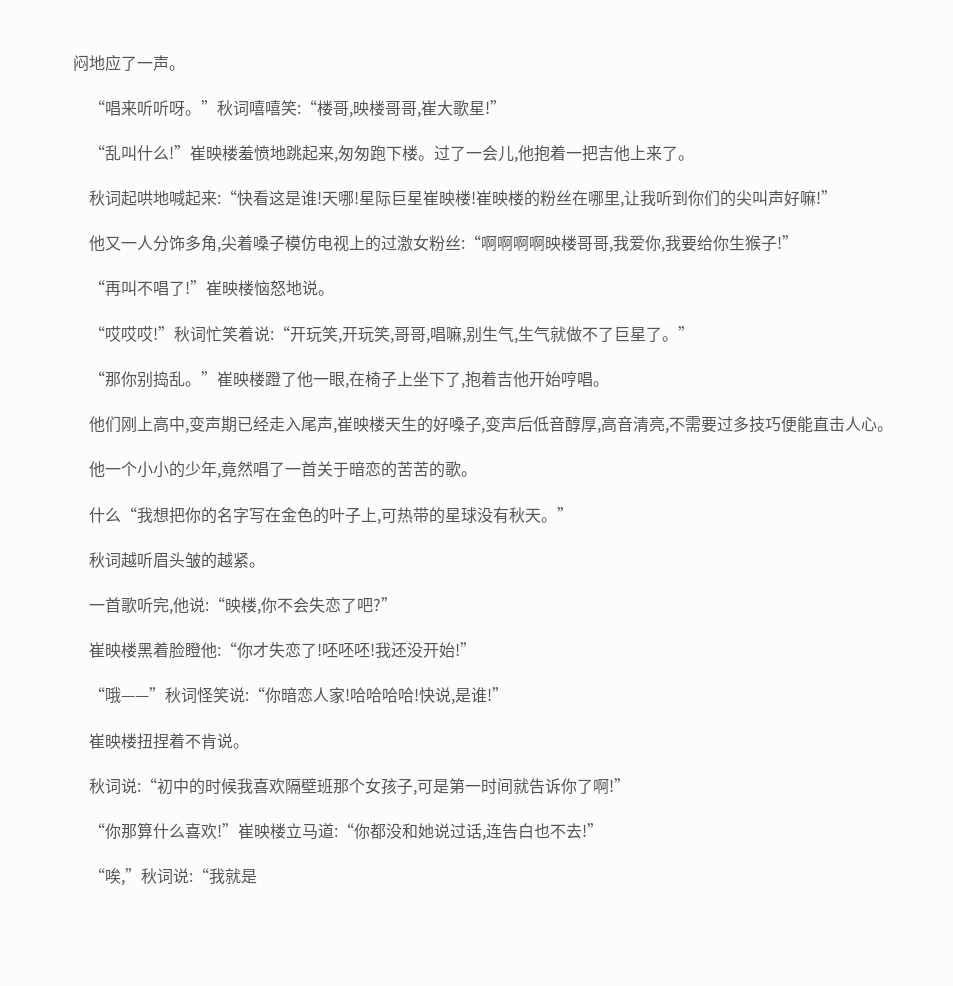闷地应了一声。

    “唱来听听呀。”秋词嘻嘻笑:“楼哥,映楼哥哥,崔大歌星!”

    “乱叫什么!”崔映楼羞愤地跳起来,匆匆跑下楼。过了一会儿,他抱着一把吉他上来了。

    秋词起哄地喊起来:“快看这是谁!天哪!星际巨星崔映楼!崔映楼的粉丝在哪里,让我听到你们的尖叫声好嘛!”

    他又一人分饰多角,尖着嗓子模仿电视上的过激女粉丝:“啊啊啊啊映楼哥哥,我爱你,我要给你生猴子!”

    “再叫不唱了!”崔映楼恼怒地说。

    “哎哎哎!”秋词忙笑着说:“开玩笑,开玩笑,哥哥,唱嘛,别生气,生气就做不了巨星了。”

    “那你别捣乱。”崔映楼蹬了他一眼,在椅子上坐下了,抱着吉他开始哼唱。

    他们刚上高中,变声期已经走入尾声,崔映楼天生的好嗓子,变声后低音醇厚,高音清亮,不需要过多技巧便能直击人心。

    他一个小小的少年,竟然唱了一首关于暗恋的苦苦的歌。

    什么“我想把你的名字写在金色的叶子上,可热带的星球没有秋天。”

    秋词越听眉头皱的越紧。

    一首歌听完,他说:“映楼,你不会失恋了吧?”

    崔映楼黑着脸瞪他:“你才失恋了!呸呸呸!我还没开始!”

    “哦——”秋词怪笑说:“你暗恋人家!哈哈哈哈!快说,是谁!”

    崔映楼扭捏着不肯说。

    秋词说:“初中的时候我喜欢隔壁班那个女孩子,可是第一时间就告诉你了啊!”

    “你那算什么喜欢!”崔映楼立马道:“你都没和她说过话,连告白也不去!”

    “唉,”秋词说:“我就是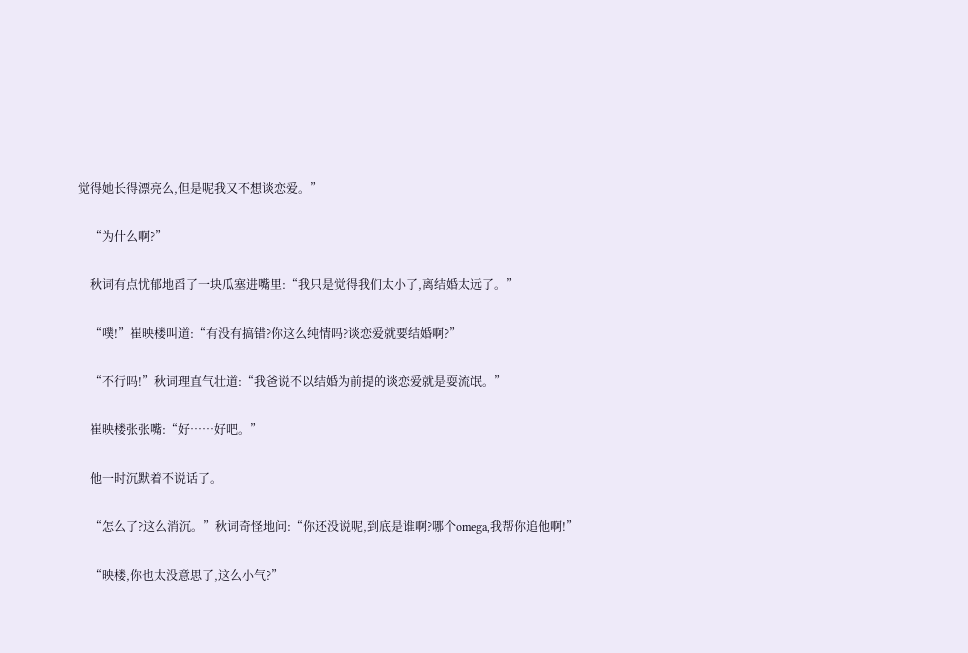觉得她长得漂亮么,但是呢我又不想谈恋爱。”

    “为什么啊?”

    秋词有点忧郁地舀了一块瓜塞进嘴里:“我只是觉得我们太小了,离结婚太远了。”

    “噗!”崔映楼叫道:“有没有搞错?你这么纯情吗?谈恋爱就要结婚啊?”

    “不行吗!”秋词理直气壮道:“我爸说不以结婚为前提的谈恋爱就是耍流氓。”

    崔映楼张张嘴:“好……好吧。”

    他一时沉默着不说话了。

    “怎么了?这么消沉。”秋词奇怪地问:“你还没说呢,到底是谁啊?哪个omega,我帮你追他啊!”

    “映楼,你也太没意思了,这么小气?”